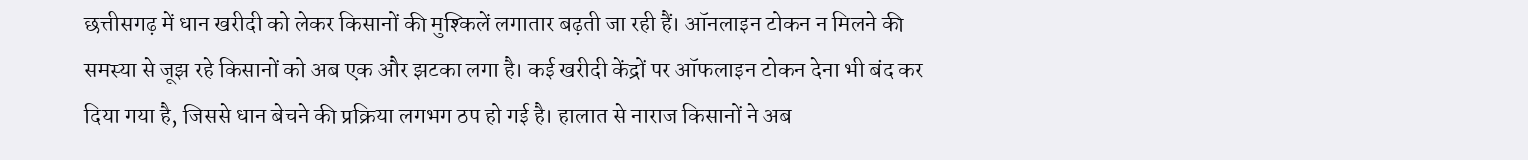छत्तीसगढ़ में धान खरीदी को लेकर किसानों की मुश्किलें लगातार बढ़ती जा रही हैं। ऑनलाइन टोकन न मिलने की समस्या से जूझ रहे किसानों को अब एक और झटका लगा है। कई खरीदी केंद्रों पर ऑफलाइन टोकन देना भी बंद कर दिया गया है, जिससे धान बेचने की प्रक्रिया लगभग ठप हो गई है। हालात से नाराज किसानों ने अब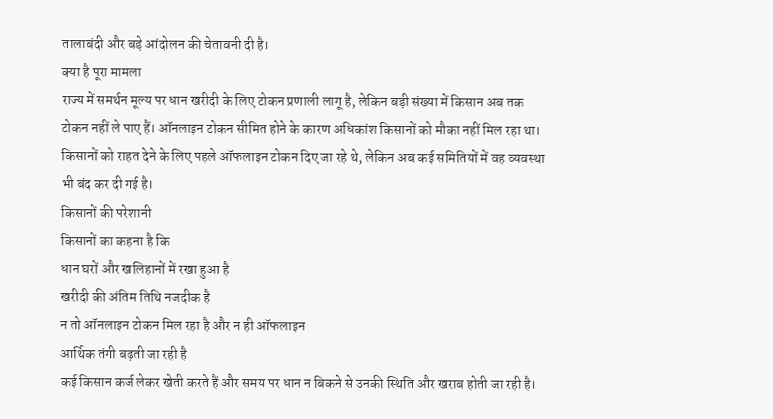तालाबंदी और बड़े आंदोलन की चेतावनी दी है।
क्या है पूरा मामला
राज्य में समर्थन मूल्य पर धान खरीदी के लिए टोकन प्रणाली लागू है, लेकिन बड़ी संख्या में किसान अब तक टोकन नहीं ले पाए हैं। ऑनलाइन टोकन सीमित होने के कारण अधिकांश किसानों को मौका नहीं मिल रहा था। किसानों को राहत देने के लिए पहले ऑफलाइन टोकन दिए जा रहे थे, लेकिन अब कई समितियों में वह व्यवस्था भी बंद कर दी गई है।
किसानों की परेशानी
किसानों का कहना है कि
धान घरों और खलिहानों में रखा हुआ है
खरीदी की अंतिम तिथि नजदीक है
न तो ऑनलाइन टोकन मिल रहा है और न ही ऑफलाइन
आर्थिक तंगी बढ़ती जा रही है
कई किसान कर्ज लेकर खेती करते हैं और समय पर धान न बिकने से उनकी स्थिति और खराब होती जा रही है।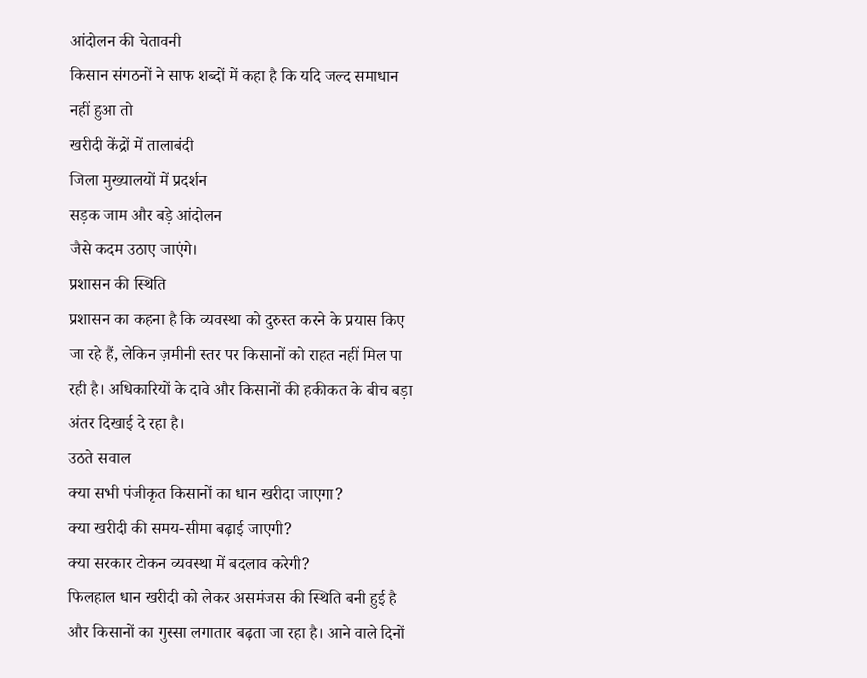आंदोलन की चेतावनी
किसान संगठनों ने साफ शब्दों में कहा है कि यदि जल्द समाधान नहीं हुआ तो
खरीदी केंद्रों में तालाबंदी
जिला मुख्यालयों में प्रदर्शन
सड़क जाम और बड़े आंदोलन
जैसे कदम उठाए जाएंगे।
प्रशासन की स्थिति
प्रशासन का कहना है कि व्यवस्था को दुरुस्त करने के प्रयास किए जा रहे हैं, लेकिन ज़मीनी स्तर पर किसानों को राहत नहीं मिल पा रही है। अधिकारियों के दावे और किसानों की हकीकत के बीच बड़ा अंतर दिखाई दे रहा है।
उठते सवाल
क्या सभी पंजीकृत किसानों का धान खरीदा जाएगा?
क्या खरीदी की समय-सीमा बढ़ाई जाएगी?
क्या सरकार टोकन व्यवस्था में बदलाव करेगी?
फिलहाल धान खरीदी को लेकर असमंजस की स्थिति बनी हुई है और किसानों का गुस्सा लगातार बढ़ता जा रहा है। आने वाले दिनों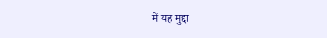में यह मुद्दा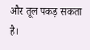और तूल पकड़ सकता है।